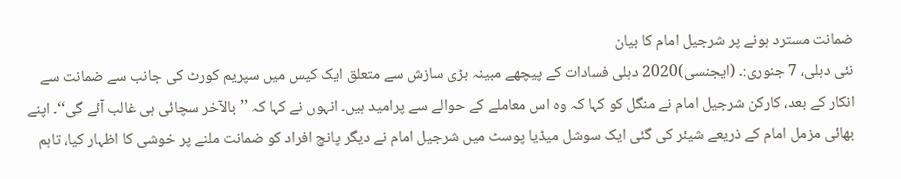ضمانت مسترد ہونے پر شرجیل امام کا بیان
نئی دہلی، 7 جنوری:۔ (ایجنسی)2020 دہلی فسادات کے پیچھے مبینہ بڑی سازش سے متعلق ایک کیس میں سپریم کورٹ کی جانب سے ضمانت سے انکار کے بعد، کارکن شرجیل امام نے منگل کو کہا کہ وہ اس معاملے کے حوالے سے پرامید ہیں۔ انہوں نے کہا کہ ’’بالآخر سچائی ہی غالب آئے گی‘‘۔ اپنے بھائی مزمل امام کے ذریعے شیئر کی گئی ایک سوشل میڈیا پوسٹ میں شرجیل امام نے دیگر پانچ افراد کو ضمانت ملنے پر خوشی کا اظہار کیا، تاہم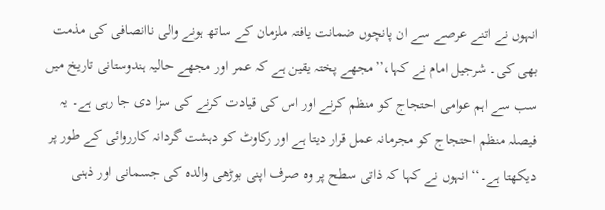انہوں نے اتنے عرصے سے ان پانچوں ضمانت یافتہ ملزمان کے ساتھ ہونے والی ناانصافی کی مذمت بھی کی۔ شرجیل امام نے کہا،’’مجھے پختہ یقین ہے کہ عمر اور مجھے حالیہ ہندوستانی تاریخ میں سب سے اہم عوامی احتجاج کو منظم کرنے اور اس کی قیادت کرنے کی سزا دی جا رہی ہے۔ یہ فیصلہ منظم احتجاج کو مجرمانہ عمل قرار دیتا ہے اور رکاوٹ کو دہشت گردانہ کارروائی کے طور پر دیکھتا ہے۔‘‘ انہوں نے کہا کہ ذاتی سطح پر وہ صرف اپنی بوڑھی والدہ کی جسمانی اور ذہنی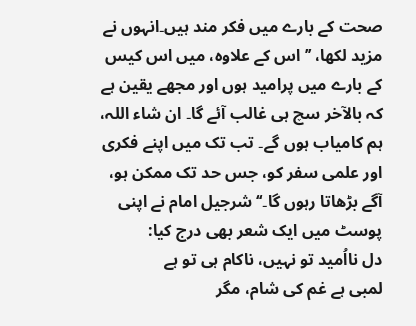صحت کے بارے میں فکر مند ہیں۔انہوں نے مزید لکھا، ’’اس کے علاوہ، میں اس کیس کے بارے میں پرامید ہوں اور مجھے یقین ہے کہ بالآخر سچ ہی غالب آئے گا۔ ان شاء اللہ، ہم کامیاب ہوں گے۔ تب تک میں اپنے فکری اور علمی سفر کو، جس حد تک ممکن ہو، آگے بڑھاتا رہوں گا۔‘‘ شرجیل امام نے اپنی پوسٹ میں ایک شعر بھی درج کیا:
دل نااُمید تو نہیں، ناکام ہی تو ہے
لمبی ہے غم کی شام، مگر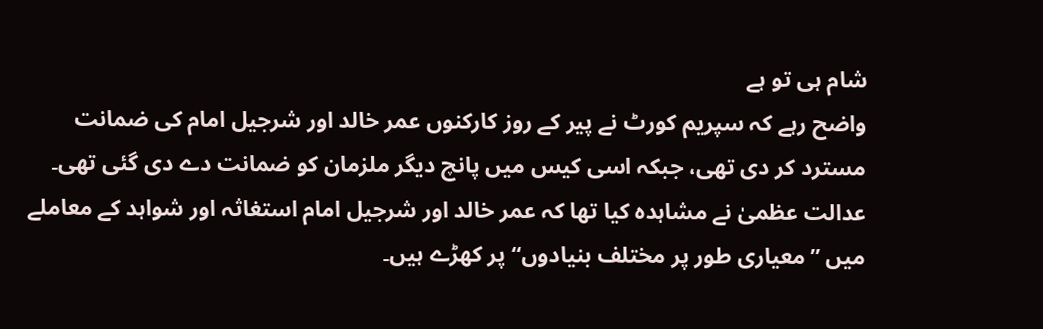شام ہی تو ہے
واضح رہے کہ سپریم کورٹ نے پیر کے روز کارکنوں عمر خالد اور شرجیل امام کی ضمانت مسترد کر دی تھی، جبکہ اسی کیس میں پانچ دیگر ملزمان کو ضمانت دے دی گئی تھی۔ عدالت عظمیٰ نے مشاہدہ کیا تھا کہ عمر خالد اور شرجیل امام استغاثہ اور شواہد کے معاملے میں ’’معیاری طور پر مختلف بنیادوں‘‘ پر کھڑے ہیں۔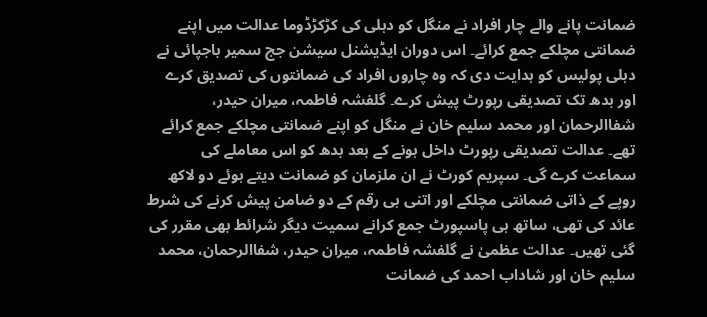ضمانت پانے والے چار افراد نے منگل کو دہلی کی کڑکڑڈوما عدالت میں اپنے ضمانتی مچلکے جمع کرائے۔ اس دوران ایڈیشنل سیشن جج سمیر باجپائی نے دہلی پولیس کو ہدایت دی کہ وہ چاروں افراد کی ضمانتوں کی تصدیق کرے اور بدھ تک تصدیقی رپورٹ پیش کرے۔ گلفشہ فاطمہ، میران حیدر، شفاالرحمان اور محمد سلیم خان نے منگل کو اپنے ضمانتی مچلکے جمع کرائے تھے۔ عدالت تصدیقی رپورٹ داخل ہونے کے بعد بدھ کو اس معاملے کی سماعت کرے گی۔ سپریم کورٹ نے ان ملزمان کو ضمانت دیتے ہوئے دو لاکھ روپے کے ذاتی ضمانتی مچلکے اور اتنی ہی رقم کے دو ضامن پیش کرنے کی شرط عائد کی تھی، ساتھ ہی پاسپورٹ جمع کرانے سمیت دیگر شرائط بھی مقرر کی گئی تھیں۔ عدالت عظمیٰ نے گلفشہ فاطمہ، میران حیدر، شفاالرحمان، محمد سلیم خان اور شاداب احمد کی ضمانت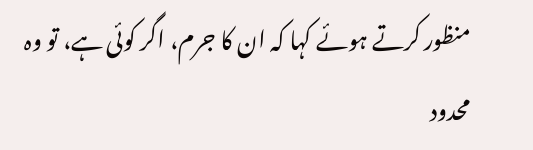منظور کرتے ہوئے کہا کہ ان کا جرم، اگر کوئی ہے، تو وہ محدود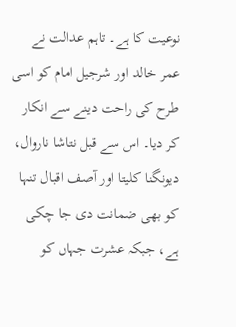نوعیت کا ہے۔ تاہم عدالت نے عمر خالد اور شرجیل امام کو اسی طرح کی راحت دینے سے انکار کر دیا۔ اس سے قبل نتاشا ناروال، دیونگنا کلیتا اور آصف اقبال تنہا کو بھی ضمانت دی جا چکی ہے، جبکہ عشرت جہاں کو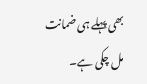بھی پہلے ہی ضمانت مل چکی ہے۔